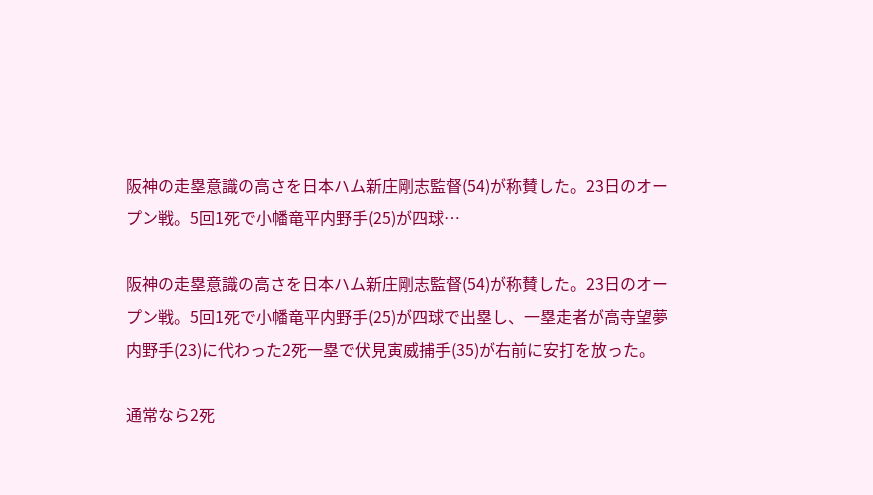阪神の走塁意識の高さを日本ハム新庄剛志監督(54)が称賛した。23日のオープン戦。5回1死で小幡竜平内野手(25)が四球…

阪神の走塁意識の高さを日本ハム新庄剛志監督(54)が称賛した。23日のオープン戦。5回1死で小幡竜平内野手(25)が四球で出塁し、一塁走者が高寺望夢内野手(23)に代わった2死一塁で伏見寅威捕手(35)が右前に安打を放った。

通常なら2死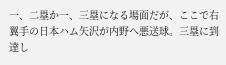一、二塁か一、三塁になる場面だが、ここで右翼手の日本ハム矢沢が内野へ悪送球。三塁に到達し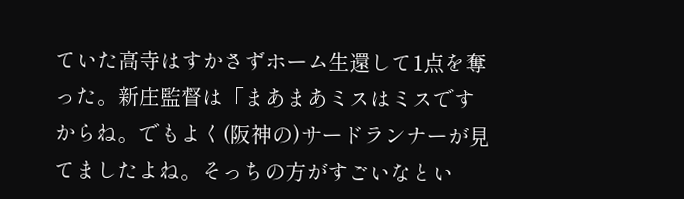ていた高寺はすかさずホーム生還して1点を奪った。新庄監督は「まあまあミスはミスですからね。でもよく(阪神の)サードランナーが見てましたよね。そっちの方がすごいなとい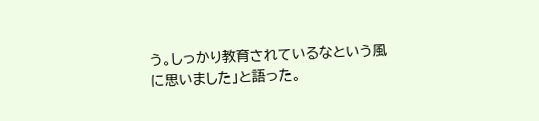う。しっかり教育されているなという風に思いました」と語った。